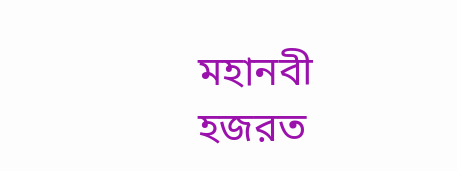মহানবী হজরত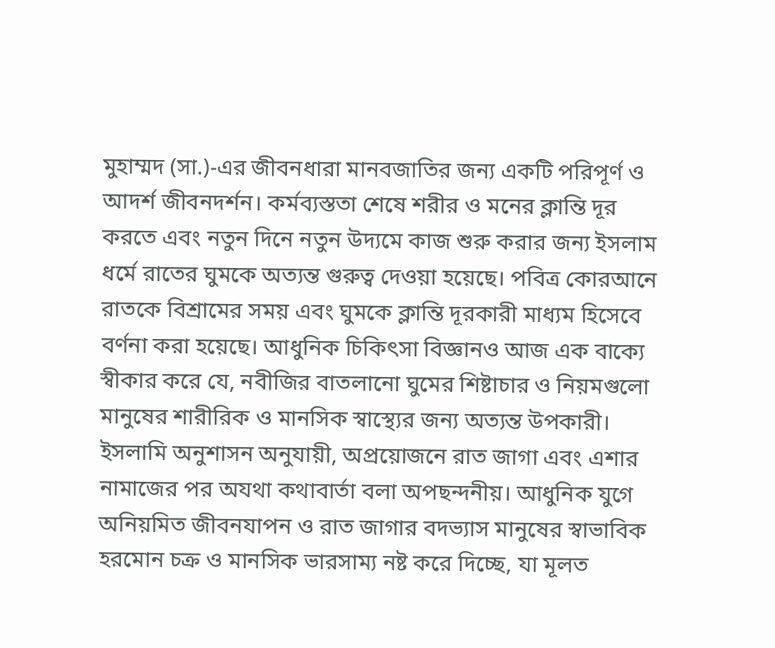মুহাম্মদ (সা.)-এর জীবনধারা মানবজাতির জন্য একটি পরিপূর্ণ ও আদর্শ জীবনদর্শন। কর্মব্যস্ততা শেষে শরীর ও মনের ক্লান্তি দূর করতে এবং নতুন দিনে নতুন উদ্যমে কাজ শুরু করার জন্য ইসলাম ধর্মে রাতের ঘুমকে অত্যন্ত গুরুত্ব দেওয়া হয়েছে। পবিত্র কোরআনে রাতকে বিশ্রামের সময় এবং ঘুমকে ক্লান্তি দূরকারী মাধ্যম হিসেবে বর্ণনা করা হয়েছে। আধুনিক চিকিৎসা বিজ্ঞানও আজ এক বাক্যে স্বীকার করে যে, নবীজির বাতলানো ঘুমের শিষ্টাচার ও নিয়মগুলো মানুষের শারীরিক ও মানসিক স্বাস্থ্যের জন্য অত্যন্ত উপকারী। ইসলামি অনুশাসন অনুযায়ী, অপ্রয়োজনে রাত জাগা এবং এশার নামাজের পর অযথা কথাবার্তা বলা অপছন্দনীয়। আধুনিক যুগে অনিয়মিত জীবনযাপন ও রাত জাগার বদভ্যাস মানুষের স্বাভাবিক হরমোন চক্র ও মানসিক ভারসাম্য নষ্ট করে দিচ্ছে, যা মূলত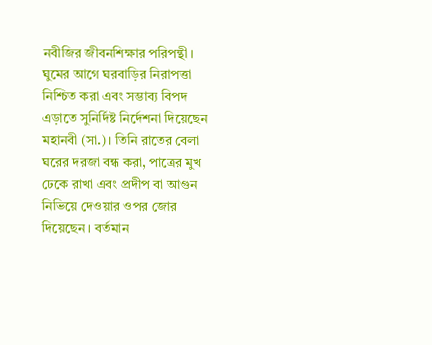নবীজির জীবনশিক্ষার পরিপন্থী।
ঘুমের আগে ঘরবাড়ির নিরাপত্তা নিশ্চিত করা এবং সম্ভাব্য বিপদ এড়াতে সুনির্দিষ্ট নির্দেশনা দিয়েছেন মহানবী (সা.)। তিনি রাতের বেলা ঘরের দরজা বন্ধ করা, পাত্রের মুখ ঢেকে রাখা এবং প্রদীপ বা আগুন নিভিয়ে দেওয়ার ওপর জোর দিয়েছেন। বর্তমান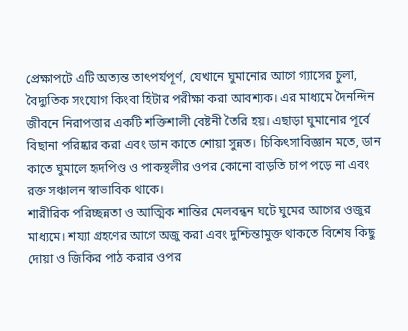প্রেক্ষাপটে এটি অত্যন্ত তাৎপর্যপূর্ণ, যেখানে ঘুমানোর আগে গ্যাসের চুলা, বৈদ্যুতিক সংযোগ কিংবা হিটার পরীক্ষা করা আবশ্যক। এর মাধ্যমে দৈনন্দিন জীবনে নিরাপত্তার একটি শক্তিশালী বেষ্টনী তৈরি হয়। এছাড়া ঘুমানোর পূর্বে বিছানা পরিষ্কার করা এবং ডান কাতে শোয়া সুন্নত। চিকিৎসাবিজ্ঞান মতে, ডান কাতে ঘুমালে হৃদপিণ্ড ও পাকস্থলীর ওপর কোনো বাড়তি চাপ পড়ে না এবং রক্ত সঞ্চালন স্বাভাবিক থাকে।
শারীরিক পরিচ্ছন্নতা ও আত্মিক শান্তির মেলবন্ধন ঘটে ঘুমের আগের ওজুর মাধ্যমে। শয্যা গ্রহণের আগে অজু করা এবং দুশ্চিন্তামুক্ত থাকতে বিশেষ কিছু দোয়া ও জিকির পাঠ করার ওপর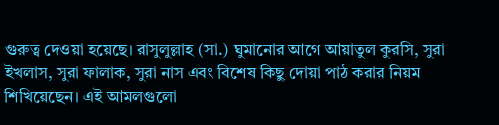গুরুত্ব দেওয়া হয়েছে। রাসুলুল্লাহ (সা.) ঘুমানোর আগে আয়াতুল কুরসি, সুরা ইখলাস, সুরা ফালাক, সুরা নাস এবং বিশেষ কিছু দোয়া পাঠ করার নিয়ম শিখিয়েছেন। এই আমলগুলো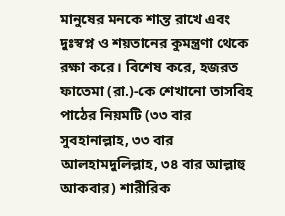মানুষের মনকে শান্ত রাখে এবং দুঃস্বপ্ন ও শয়তানের কুমন্ত্রণা থেকে রক্ষা করে। বিশেষ করে, হজরত ফাতেমা (রা.)-কে শেখানো তাসবিহ পাঠের নিয়মটি (৩৩ বার সুবহানাল্লাহ, ৩৩ বার আলহামদুলিল্লাহ, ৩৪ বার আল্লাহু আকবার) শারীরিক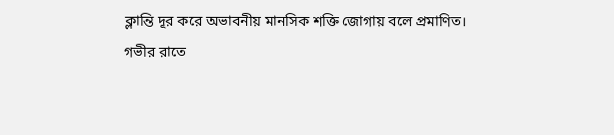ক্লান্তি দূর করে অভাবনীয় মানসিক শক্তি জোগায় বলে প্রমাণিত।
গভীর রাতে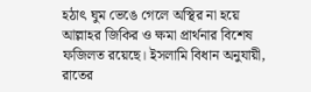হঠাৎ ঘুম ভেঙে গেলে অস্থির না হয়ে আল্লাহর জিকির ও ক্ষমা প্রার্থনার বিশেষ ফজিলত রয়েছে। ইসলামি বিধান অনুযায়ী, রাতের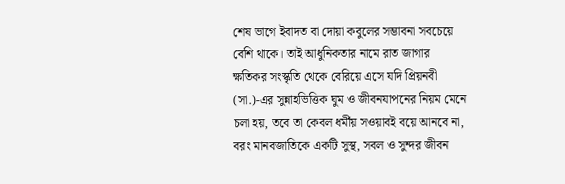শেষ ভাগে ইবাদত বা দোয়া কবুলের সম্ভাবনা সবচেয়ে বেশি থাকে। তাই আধুনিকতার নামে রাত জাগার ক্ষতিকর সংস্কৃতি থেকে বেরিয়ে এসে যদি প্রিয়নবী (সা.)-এর সুন্নাহভিত্তিক ঘুম ও জীবনযাপনের নিয়ম মেনে চলা হয়, তবে তা কেবল ধর্মীয় সওয়াবই বয়ে আনবে না, বরং মানবজাতিকে একটি সুস্থ, সবল ও সুন্দর জীবন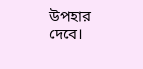উপহার দেবে।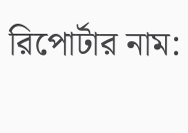রিপোর্টার নাম: